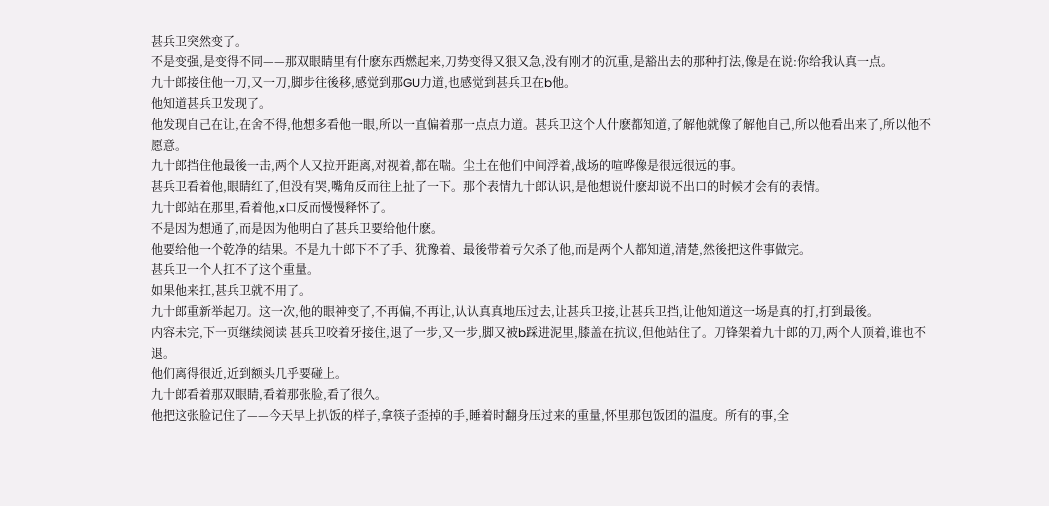甚兵卫突然变了。
不是变强,是变得不同——那双眼睛里有什麽东西燃起来,刀势变得又狠又急,没有刚才的沉重,是豁出去的那种打法,像是在说:你给我认真一点。
九十郎接住他一刀,又一刀,脚步往後移,感觉到那GU力道,也感觉到甚兵卫在b他。
他知道甚兵卫发现了。
他发现自己在让,在舍不得,他想多看他一眼,所以一直偏着那一点点力道。甚兵卫这个人什麽都知道,了解他就像了解他自己,所以他看出来了,所以他不愿意。
九十郎挡住他最後一击,两个人又拉开距离,对视着,都在喘。尘土在他们中间浮着,战场的喧哗像是很远很远的事。
甚兵卫看着他,眼睛红了,但没有哭,嘴角反而往上扯了一下。那个表情九十郎认识,是他想说什麽却说不出口的时候才会有的表情。
九十郎站在那里,看着他,x口反而慢慢释怀了。
不是因为想通了,而是因为他明白了甚兵卫要给他什麽。
他要给他一个乾净的结果。不是九十郎下不了手、犹豫着、最後带着亏欠杀了他,而是两个人都知道,清楚,然後把这件事做完。
甚兵卫一个人扛不了这个重量。
如果他来扛,甚兵卫就不用了。
九十郎重新举起刀。这一次,他的眼神变了,不再偏,不再让,认认真真地压过去,让甚兵卫接,让甚兵卫挡,让他知道这一场是真的打,打到最後。
内容未完,下一页继续阅读 甚兵卫咬着牙接住,退了一步,又一步,脚又被b踩进泥里,膝盖在抗议,但他站住了。刀锋架着九十郎的刀,两个人顶着,谁也不退。
他们离得很近,近到额头几乎要碰上。
九十郎看着那双眼睛,看着那张脸,看了很久。
他把这张脸记住了——今天早上扒饭的样子,拿筷子歪掉的手,睡着时翻身压过来的重量,怀里那包饭团的温度。所有的事,全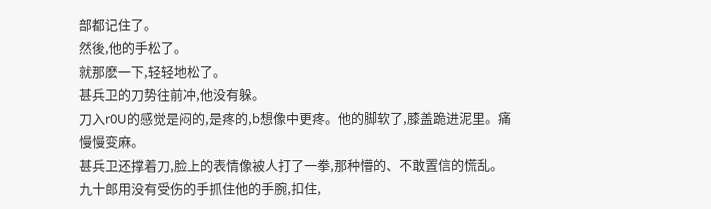部都记住了。
然後,他的手松了。
就那麽一下,轻轻地松了。
甚兵卫的刀势往前冲,他没有躲。
刀入r0U的感觉是闷的,是疼的,b想像中更疼。他的脚软了,膝盖跪进泥里。痛慢慢变麻。
甚兵卫还撑着刀,脸上的表情像被人打了一拳,那种懵的、不敢置信的慌乱。
九十郎用没有受伤的手抓住他的手腕,扣住,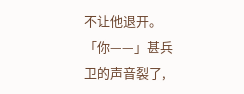不让他退开。
「你——」甚兵卫的声音裂了,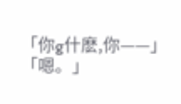「你g什麽,你——」
「嗯。」